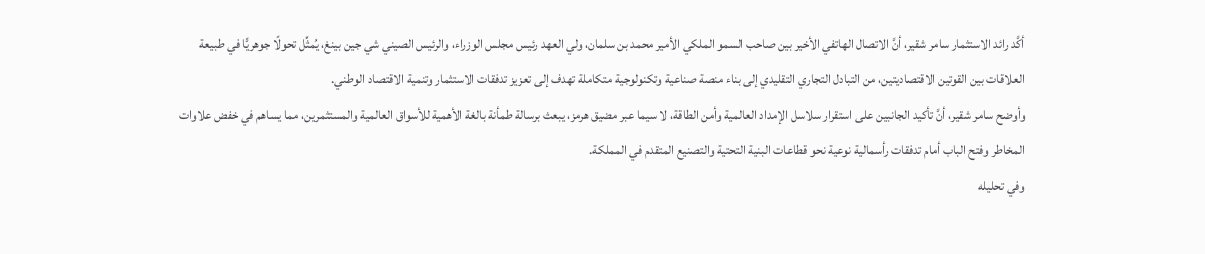أكَّد رائد الاستثمار سامر شقير، أنَّ الاتصال الهاتفي الأخير بين صاحب السمو الملكي الأمير محمد بن سلمان، ولي العهد رئيس مجلس الوزراء، والرئيس الصيني شي جين بينغ، يُمثِّل تحولًا جوهريًّا في طبيعة العلاقات بين القوتين الاقتصاديتين، من التبادل التجاري التقليدي إلى بناء منصة صناعية وتكنولوجية متكاملة تهدف إلى تعزيز تدفقات الاستثمار وتنمية الاقتصاد الوطني.
وأوضح سامر شقير، أنَّ تأكيد الجانبين على استقرار سلاسل الإمداد العالمية وأمن الطاقة، لا سيما عبر مضيق هرمز، يبعث برسالة طمأنة بالغة الأهمية للأسواق العالمية والمستثمرين، مما يساهم في خفض علاوات المخاطر وفتح الباب أمام تدفقات رأسمالية نوعية نحو قطاعات البنية التحتية والتصنيع المتقدم في المملكة.
وفي تحليله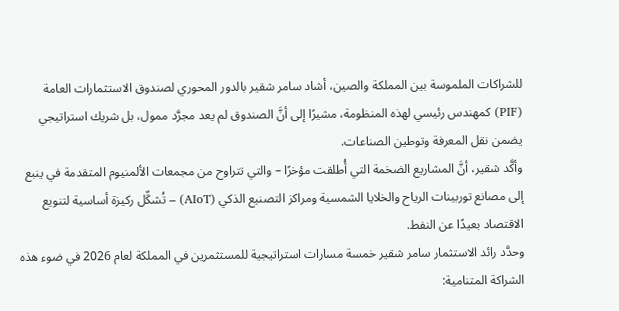للشراكات الملموسة بين المملكة والصين، أشاد سامر شقير بالدور المحوري لصندوق الاستثمارات العامة (PIF) كمهندس رئيسي لهذه المنظومة، مشيرًا إلى أنَّ الصندوق لم يعد مجرَّد ممول، بل شريك استراتيجي يضمن نقل المعرفة وتوطين الصناعات.
وأكَّد شقير، أنَّ المشاريع الضخمة التي أُطلقت مؤخرًا – والتي تتراوح من مجمعات الألمنيوم المتقدمة في ينبع إلى مصانع توربينات الرياح والخلايا الشمسية ومراكز التصنيع الذكي (AIoT) – تُشكِّل ركيزة أساسية لتنويع الاقتصاد بعيدًا عن النفط.
وحدَّد رائد الاستثمار سامر شقير خمسة مسارات استراتيجية للمستثمرين في المملكة لعام 2026 في ضوء هذه الشراكة المتنامية: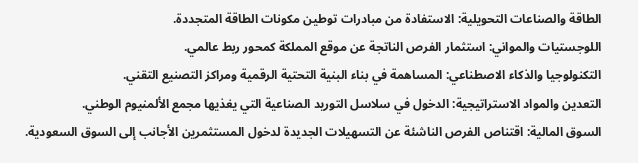الطاقة والصناعات التحويلية: الاستفادة من مبادرات توطين مكونات الطاقة المتجددة.
اللوجستيات والمواني: استثمار الفرص الناتجة عن موقع المملكة كمحور ربط عالمي.
التكنولوجيا والذكاء الاصطناعي: المساهمة في بناء البنية التحتية الرقمية ومراكز التصنيع التقني.
التعدين والمواد الاستراتيجية: الدخول في سلاسل التوريد الصناعية التي يغذيها مجمع الألمنيوم الوطني.
السوق المالية: اقتناص الفرص الناشئة عن التسهيلات الجديدة لدخول المستثمرين الأجانب إلى السوق السعودية.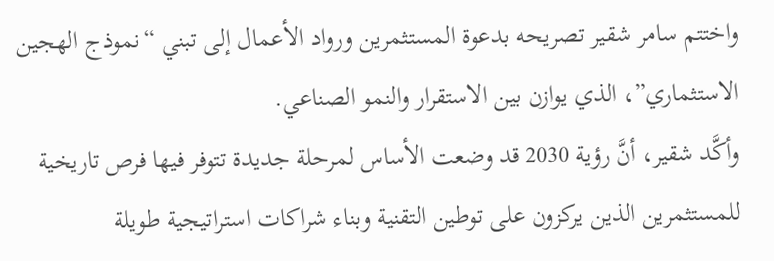واختتم سامر شقير تصريحه بدعوة المستثمرين ورواد الأعمال إلى تبني “نموذج الهجين الاستثماري”، الذي يوازن بين الاستقرار والنمو الصناعي.
وأكَّد شقير، أنَّ رؤية 2030 قد وضعت الأساس لمرحلة جديدة تتوفر فيها فرص تاريخية للمستثمرين الذين يركزون على توطين التقنية وبناء شراكات استراتيجية طويلة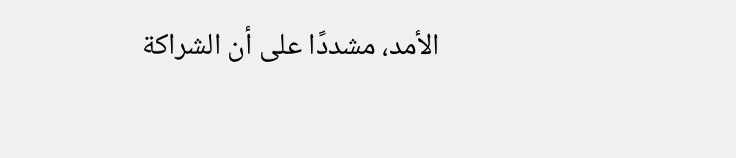الأمد، مشددًا على أن الشراكة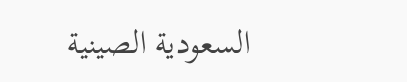السعودية الصينية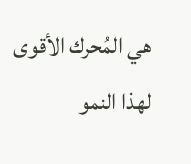هي المُحرك الأقوى لهذا النمو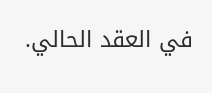في العقد الحالي.